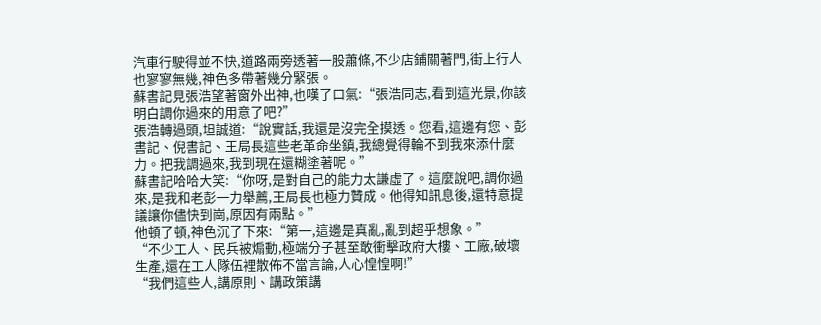汽車行駛得並不快,道路兩旁透著一股蕭條,不少店鋪關著門,街上行人也寥寥無幾,神色多帶著幾分緊張。
蘇書記見張浩望著窗外出神,也嘆了口氣:“張浩同志,看到這光景,你該明白調你過來的用意了吧?”
張浩轉過頭,坦誠道:“說實話,我還是沒完全摸透。您看,這邊有您、彭書記、倪書記、王局長這些老革命坐鎮,我總覺得輪不到我來添什麼力。把我調過來,我到現在還糊塗著呢。”
蘇書記哈哈大笑:“你呀,是對自己的能力太謙虛了。這麼說吧,調你過來,是我和老彭一力舉薦,王局長也極力贊成。他得知訊息後,還特意提議讓你儘快到崗,原因有兩點。”
他頓了頓,神色沉了下來:“第一,這邊是真亂,亂到超乎想象。”
“不少工人、民兵被煽動,極端分子甚至敢衝擊政府大樓、工廠,破壞生產,還在工人隊伍裡散佈不當言論,人心惶惶啊!”
“我們這些人,講原則、講政策講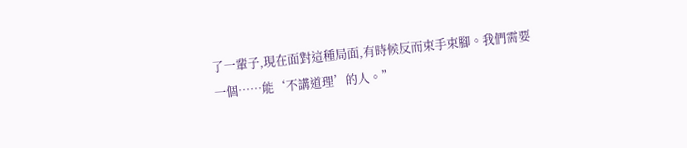了一輩子,現在面對這種局面,有時候反而束手束腳。我們需要一個……能‘不講道理’的人。”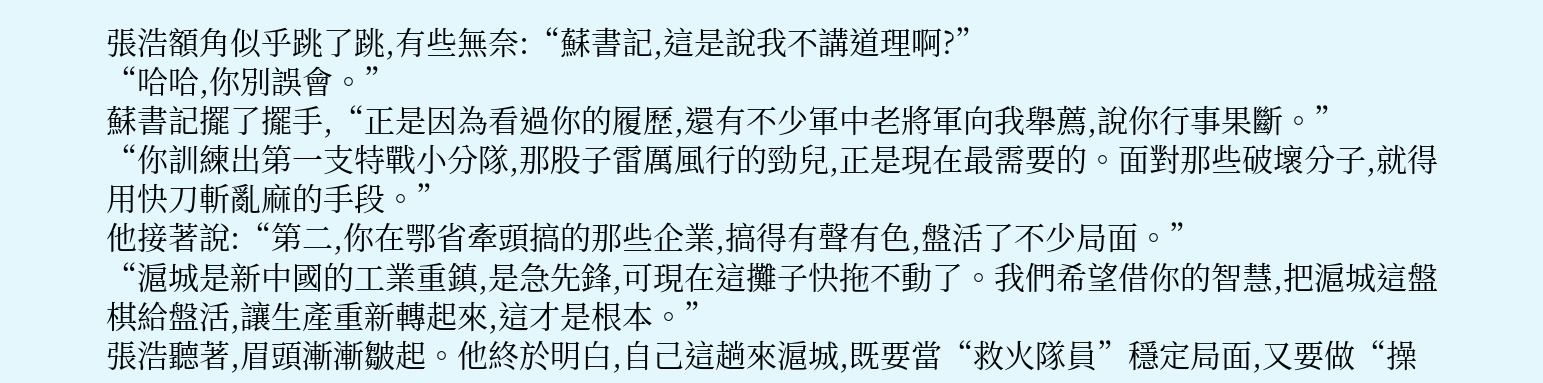張浩額角似乎跳了跳,有些無奈:“蘇書記,這是說我不講道理啊?”
“哈哈,你別誤會。”
蘇書記擺了擺手,“正是因為看過你的履歷,還有不少軍中老將軍向我舉薦,說你行事果斷。”
“你訓練出第一支特戰小分隊,那股子雷厲風行的勁兒,正是現在最需要的。面對那些破壞分子,就得用快刀斬亂麻的手段。”
他接著說:“第二,你在鄂省牽頭搞的那些企業,搞得有聲有色,盤活了不少局面。”
“滬城是新中國的工業重鎮,是急先鋒,可現在這攤子快拖不動了。我們希望借你的智慧,把滬城這盤棋給盤活,讓生產重新轉起來,這才是根本。”
張浩聽著,眉頭漸漸皺起。他終於明白,自己這趟來滬城,既要當“救火隊員”穩定局面,又要做“操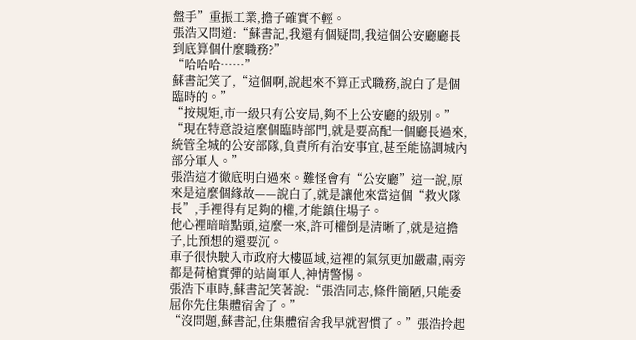盤手”重振工業,擔子確實不輕。
張浩又問道:“蘇書記,我還有個疑問,我這個公安廳廳長到底算個什麼職務?”
“哈哈哈……”
蘇書記笑了,“這個啊,說起來不算正式職務,說白了是個臨時的。”
“按規矩,市一級只有公安局,夠不上公安廳的級別。”
“現在特意設這麼個臨時部門,就是要高配一個廳長過來,統管全城的公安部隊,負責所有治安事宜,甚至能協調城內部分軍人。”
張浩這才徹底明白過來。難怪會有“公安廳”這一說,原來是這麼個緣故——說白了,就是讓他來當這個“救火隊長”,手裡得有足夠的權,才能鎮住場子。
他心裡暗暗點頭,這麼一來,許可權倒是清晰了,就是這擔子,比預想的還要沉。
車子很快駛入市政府大樓區域,這裡的氣氛更加嚴肅,兩旁都是荷槍實彈的站崗軍人,神情警惕。
張浩下車時,蘇書記笑著說:“張浩同志,條件簡陋,只能委屈你先住集體宿舍了。”
“沒問題,蘇書記,住集體宿舍我早就習慣了。”張浩拎起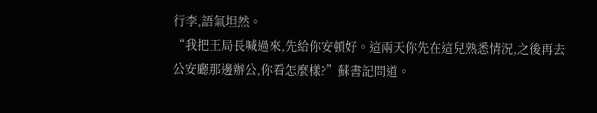行李,語氣坦然。
“我把王局長喊過來,先給你安頓好。這兩天你先在這兒熟悉情況,之後再去公安廳那邊辦公,你看怎麼樣?”蘇書記問道。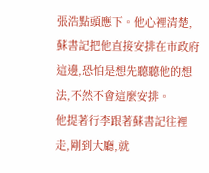張浩點頭應下。他心裡清楚,蘇書記把他直接安排在市政府這邊,恐怕是想先聽聽他的想法,不然不會這麼安排。
他提著行李跟著蘇書記往裡走,剛到大廳,就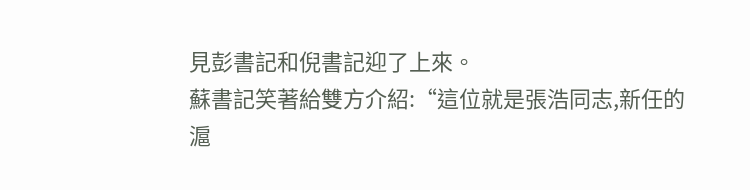見彭書記和倪書記迎了上來。
蘇書記笑著給雙方介紹:“這位就是張浩同志,新任的滬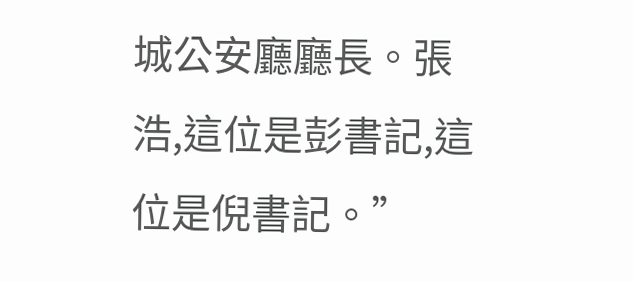城公安廳廳長。張浩,這位是彭書記,這位是倪書記。”